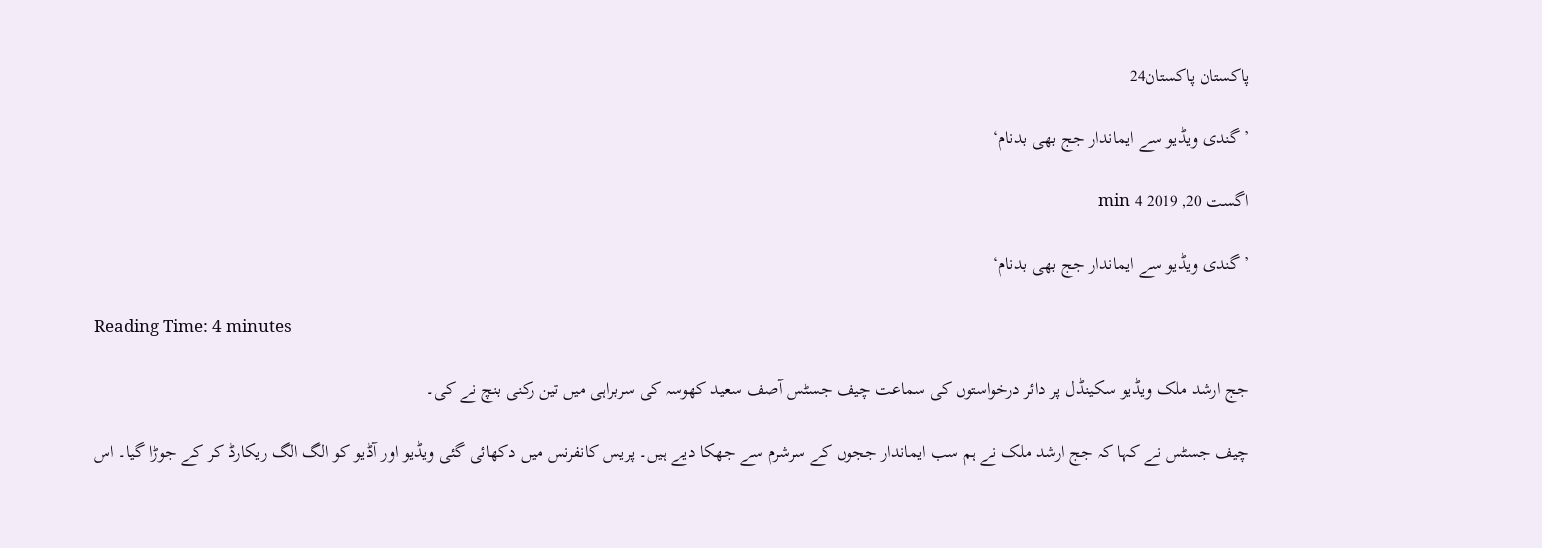پاکستان پاکستان24

’گندی ویڈیو سے ایماندار جج بھی بدنام‘

اگست 20, 2019 4 min

’گندی ویڈیو سے ایماندار جج بھی بدنام‘

Reading Time: 4 minutes

جج ارشد ملک ویڈیو سکینڈل پر دائر درخواستوں کی سماعت چیف جسٹس آصف سعید کھوسہ کی سربراہی میں تین رکنی بنچ نے کی۔

چیف جسٹس نے کہا کہ جج ارشد ملک نے ہم سب ایماندار ججوں کے سرشرم سے جھکا دیے ہیں۔ پریس کانفرنس میں دکھائی گئی ویڈیو اور آڈیو کو الگ الگ ریکارڈ کر کے جوڑا گیا۔ اس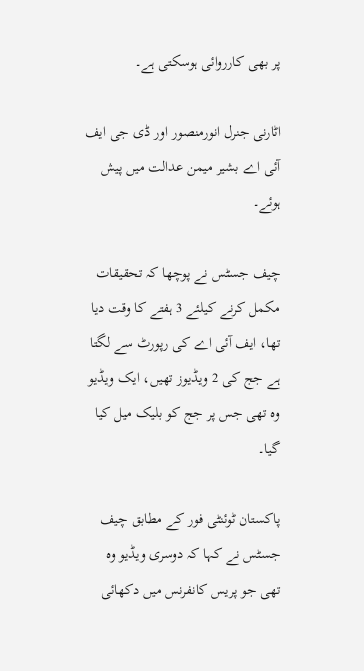پر بھی کارروائی ہوسکتی ہے۔

اٹارنی جنرل انورمنصور اور ڈی جی ایف آئی اے بشیر میمن عدالت میں پیش ہوئے۔

چیف جسٹس نے پوچھا کہ تحقیقات مکمل کرنے کیلئے 3 ہفتے کا وقت دیا تھا، ایف آئی اے کی رپورٹ سے لگتا ہے جج کی 2 ویڈیوز تھیں، ایک ویڈیو وہ تھی جس پر جج کو بلیک میل کیا گیا۔

پاکستان ٹوئنٹی فور کے مطابق چیف جسٹس نے کہا کہ دوسری ویڈیو وہ تھی جو پریس کانفرنس میں دکھائی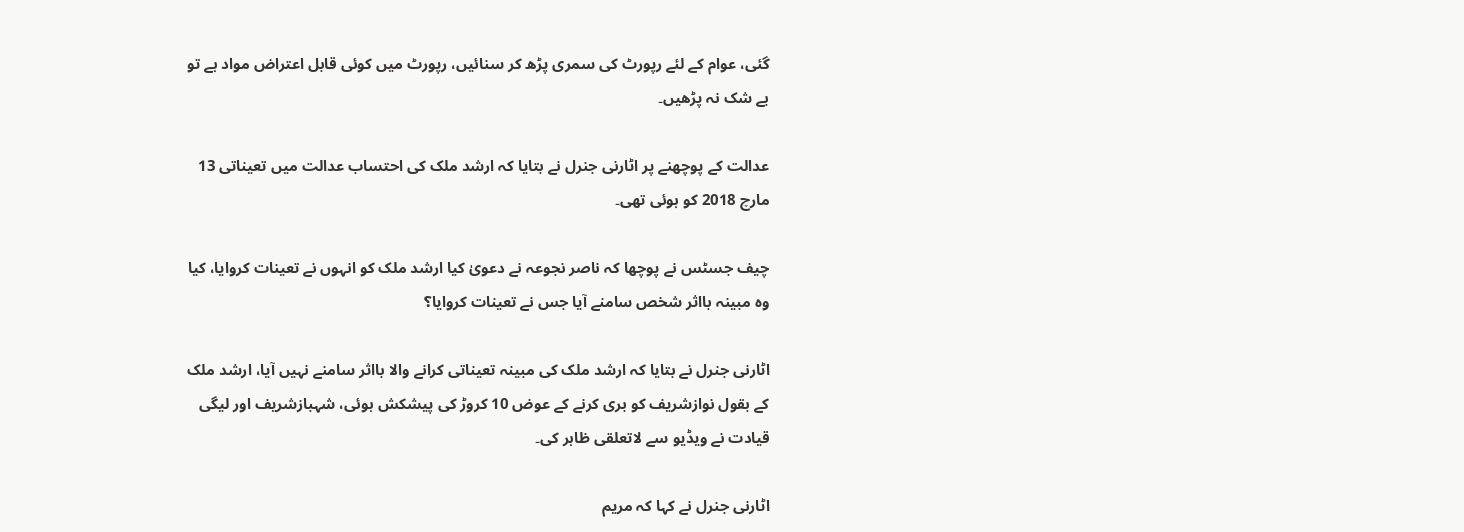گئی، عوام کے لئے رپورٹ کی سمری پڑھ کر سنائیں، رپورٹ میں کوئی قابل اعتراض مواد ہے تو بے شک نہ پڑھیں۔

عدالت کے پوچھنے پر اٹارنی جنرل نے بتایا کہ ارشد ملک کی احتساب عدالت میں تعیناتی 13 مارچ 2018 کو ہوئی تھی۔

چیف جسٹس نے پوچھا کہ ناصر نجوعہ نے دعویٰ کیا ارشد ملک کو انہوں نے تعینات کروایا، کیا وہ مبینہ بااثر شخص سامنے آیا جس نے تعینات کروایا؟

اٹارنی جنرل نے بتایا کہ ارشد ملک کی مبینہ تعیناتی کرانے والا بااثر سامنے نہیں آیا، ارشد ملک کے بقول نوازشریف کو بری کرنے کے عوض 10 کروڑ کی پیشکش ہوئی، شہبازشریف اور لیگی قیادت نے ویڈیو سے لاتعلقی ظاہر کی۔

اٹارنی جنرل نے کہا کہ مریم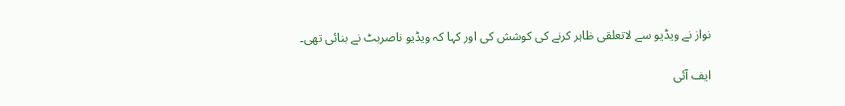نواز نے ویڈیو سے لاتعلقی ظاہر کرنے کی کوشش کی اور کہا کہ ویڈیو ناصربٹ نے بنائی تھی۔

ایف آئی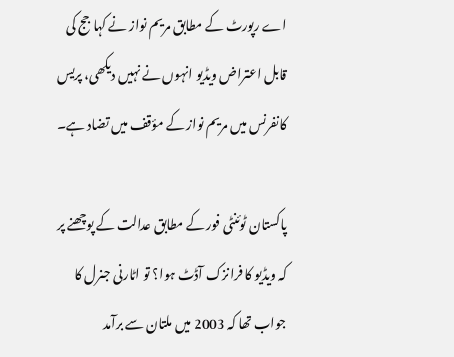اے رپورٹ کے مطابق مریم نواز نے کہا جج کی قابل اعتراض ویڈیو انہوں نے نہیں دیکھی، پریس کانفرنس میں مریم نواز کے مؤقف میں تضاد ہے۔

پاکستان ٹوئنٹی فور کے مطابق عدالت کے پوچھنے پر کہ ویڈیو کا فرانزک آڈٹ ہوا؟ تو اٹارنی جنرل کا جواب تھا کہ 2003 میں ملتان سے برآمد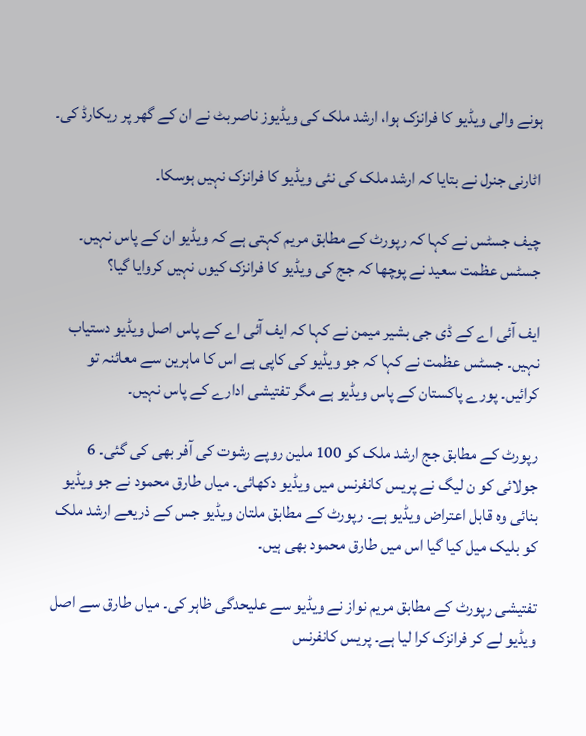ہونے والی ویڈیو کا فرانزک ہوا، ارشد ملک کی ویڈیوز ناصربٹ نے ان کے گھر پر ریکارڈ کی۔

اٹارنی جنرل نے بتایا کہ ارشد ملک کی نئی ویڈیو کا فرانزک نہیں ہوسکا۔

چیف جسٹس نے کہا کہ رپورٹ کے مطابق مریم کہتی ہے کہ ویڈیو ان کے پاس نہیں۔ جسٹس عظمت سعید نے پوچھا کہ جج کی ویڈیو کا فرانزک کیوں نہیں کروایا گیا؟

ایف آئی اے کے ڈی جی بشیر میمن نے کہا کہ ایف آئی اے کے پاس اصل ویڈیو دستیاب نہیں۔ جسٹس عظمت نے کہا کہ جو ویڈیو کی کاپی ہے اس کا ماہرین سے معائنہ تو کرائیں۔ پورے پاکستان کے پاس ویڈیو ہے مگر تفتیشی ادارے کے پاس نہیں۔

رپورٹ کے مطابق جج ارشد ملک کو 100 ملین روپے رشوت کی آفر بھی کی گئی۔ 6 جولائی کو ن لیگ نے پریس کانفرنس میں ویڈیو دکھائی۔ میاں طارق محمود نے جو ویڈیو بنائی وہ قابل اعتراض ویڈیو ہے۔ رپورٹ کے مطابق ملتان ویڈیو جس کے ذریعے ارشد ملک کو بلیک میل کیا گیا اس میں طارق محمود بھی ہیں۔

تفتیشی رپورٹ کے مطابق مریم نواز نے ویڈیو سے علیحدگی ظاہر کی۔ میاں طارق سے اصل ویڈیو لے کر فرانزک کرا لیا ہے۔ پریس کانفرنس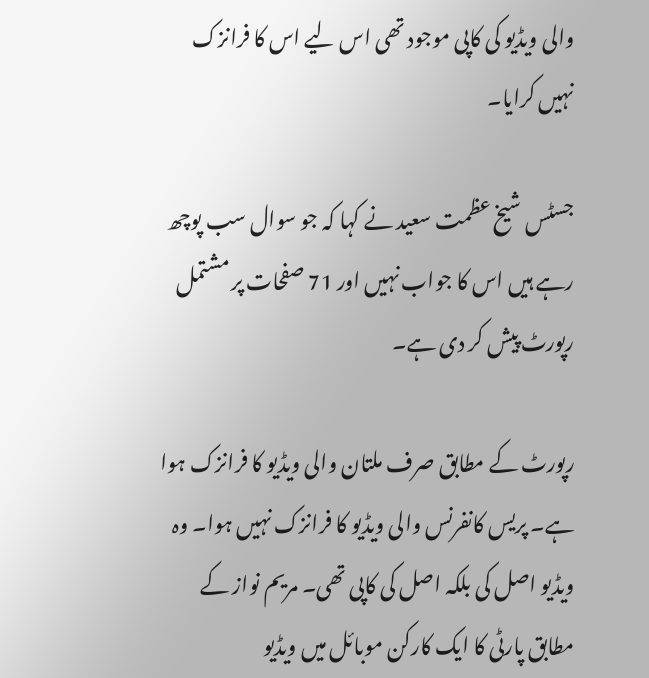والی ویڈیو کی کاپی موجود تھی اس لیے اس کا فرانزک نہیں کرایا۔

جسٹس شیخ عظمت سعید نے کہا کہ جو سوال سب پوچھ رہے ہیں اس کا جواب نہیں اور 71 صفحات پر مشتمل رپورٹ پیش کر دی ہے۔

رپورٹ کے مطابق صرف ملتان والی ویڈیو کا فرانزک ہوا ہے۔ پریس کانفرنس والی ویڈیو کا فرانزک نہیں ہوا۔ وہ ویڈیو اصل کی بلکہ اصل کی کاپی تھی۔ مریم نواز کے مطابق پارٹی کا ایک کارکن موبائل میں ویڈیو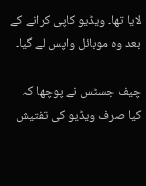لایا تھا۔ ویڈیو کاپی کرانے کے بعد وہ موبائل واپس لے گیا۔

چیف جسٹس نے پوچھا کہ کیا صرف ویڈیو کی تفتیش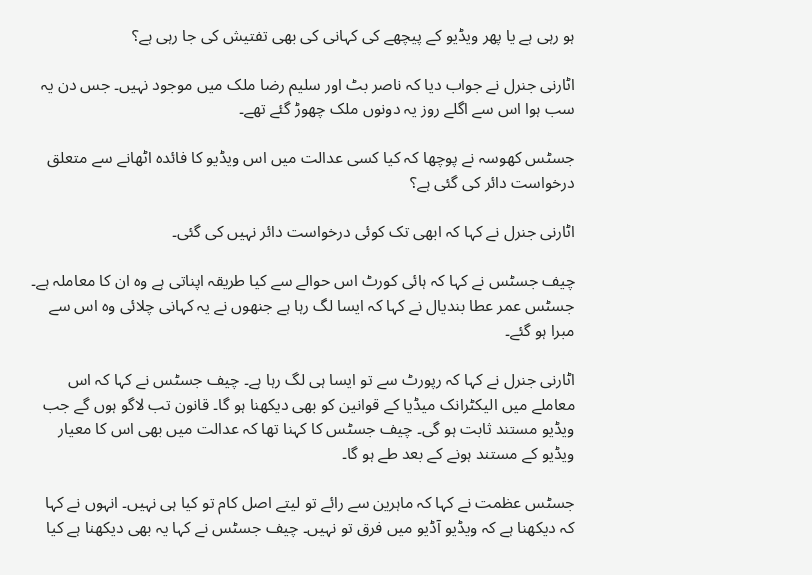ہو رہی ہے یا پھر ویڈیو کے پیچھے کی کہانی کی بھی تفتیش کی جا رہی ہے؟

اٹارنی جنرل نے جواب دیا کہ ناصر بٹ اور سلیم رضا ملک میں موجود نہیں۔ جس دن یہ سب ہوا اس سے اگلے روز یہ دونوں ملک چھوڑ گئے تھے۔

جسٹس کھوسہ نے پوچھا کہ کیا کسی عدالت میں اس ویڈیو کا فائدہ اٹھانے سے متعلق درخواست دائر کی گئی ہے؟

اٹارنی جنرل نے کہا کہ ابھی تک کوئی درخواست دائر نہیں کی گئی۔

چیف جسٹس نے کہا کہ ہائی کورٹ اس حوالے سے کیا طریقہ اپناتی ہے وہ ان کا معاملہ ہے۔ جسٹس عمر عطا بندیال نے کہا کہ ایسا لگ رہا ہے جنھوں نے یہ کہانی چلائی وہ اس سے مبرا ہو گئے۔

اٹارنی جنرل نے کہا کہ رپورٹ سے تو ایسا ہی لگ رہا ہے۔ چیف جسٹس نے کہا کہ اس معاملے میں الیکٹرانک میڈیا کے قوانین کو بھی دیکھنا ہو گا۔ قانون تب لاگو ہوں گے جب ویڈیو مستند ثابت ہو گی۔ چیف جسٹس کا کہنا تھا کہ عدالت میں بھی اس کا معیار ویڈیو کے مستند ہونے کے بعد طے ہو گا۔

جسٹس عظمت نے کہا کہ ماہرین سے رائے تو لیتے اصل کام تو کیا ہی نہیں۔ انہوں نے کہا کہ دیکھنا ہے کہ ویڈیو آڈیو میں فرق تو نہیں۔ چیف جسٹس نے کہا یہ بھی دیکھنا ہے کیا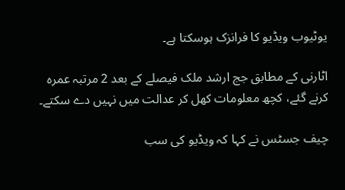یوٹیوب ویڈیو کا فرانزک ہوسکتا ہے۔

اٹارنی کے مطابق جج ارشد ملک فیصلے کے بعد 2 مرتبہ عمرہ کرنے گئے، کچھ معلومات کھل کر عدالت میں نہیں دے سکتے۔

چیف جسٹس نے کہا کہ ویڈیو کی سب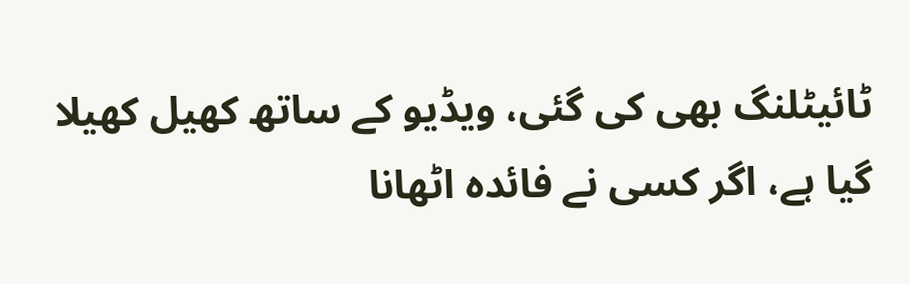ٹائیٹلنگ بھی کی گئی، ویڈیو کے ساتھ کھیل کھیلا گیا ہے، اگر کسی نے فائدہ اٹھانا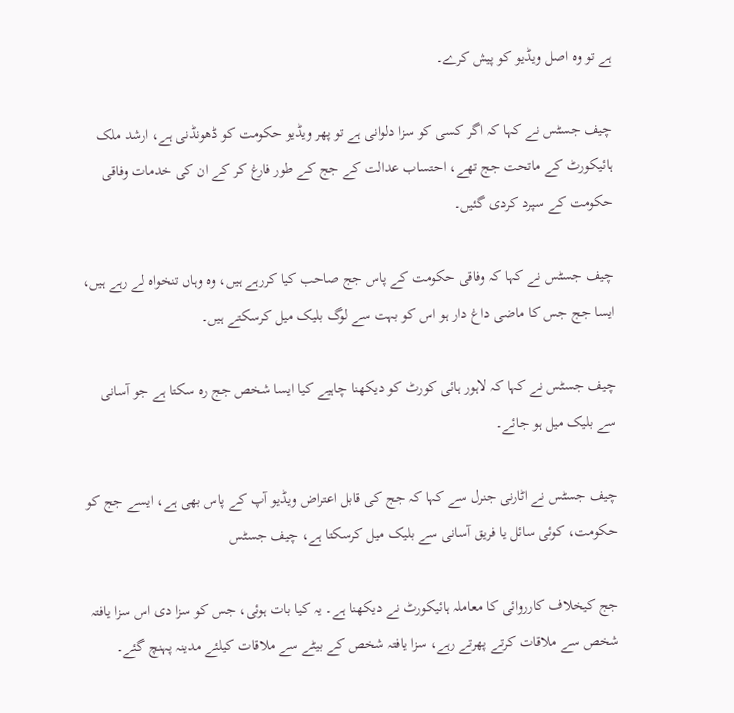ہے تو وہ اصل ویڈیو کو پیش کرے۔

چیف جسٹس نے کہا کہ اگر کسی کو سزا دلوانی ہے تو پھر ویڈیو حکومت کو ڈھونڈنی ہے، ارشد ملک ہائیکورٹ کے ماتحت جج تھے، احتساب عدالت کے جج کے طور فارغ کر کے ان کی خدمات وفاقی حکومت کے سپرد کردی گئیں۔

چیف جسٹس نے کہا کہ وفاقی حکومت کے پاس جج صاحب کیا کررہے ہیں، وہ وہاں تنخواہ لے رہے ہیں، ایسا جج جس کا ماضی داغ دار ہو اس کو بہت سے لوگ بلیک میل کرسکتے ہیں۔

چیف جسٹس نے کہا کہ لاہور ہائی کورٹ کو دیکھنا چاہیے کیا ایسا شخص جج رہ سکتا ہے جو آسانی سے بلیک میل ہو جائے۔

چیف جسٹس نے اٹارنی جنرل سے کہا کہ جج کی قابل اعتراض ویڈیو آپ کے پاس بھی ہے، ایسے جج کو حکومت، کوئی سائل یا فریق آسانی سے بلیک میل کرسکتا ہے، چیف جسٹس

جج کیخلاف کارروائی کا معاملہ ہائیکورٹ نے دیکھنا ہے۔ یہ کیا بات ہوئی، جس کو سزا دی اس سزا یافتہ شخص سے ملاقات کرتے پھرتے رہے، سزا یافتہ شخص کے بیٹے سے ملاقات کیلئے مدینہ پہنچ گئے۔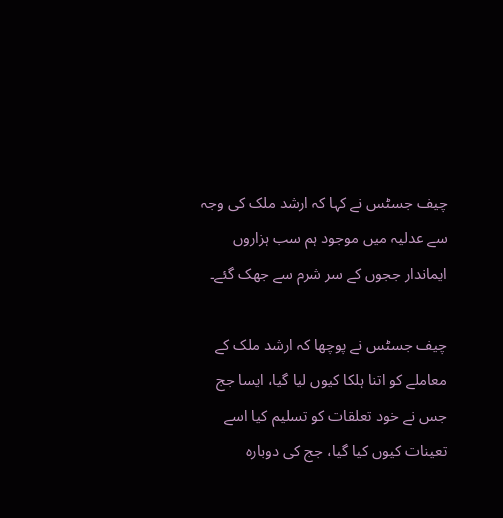چیف جسٹس نے کہا کہ ارشد ملک کی وجہ سے عدلیہ میں موجود ہم سب ہزاروں ایماندار ججوں کے سر شرم سے جھک گئے۔

چیف جسٹس نے پوچھا کہ ارشد ملک کے معاملے کو اتنا ہلکا کیوں لیا گیا، ایسا جج جس نے خود تعلقات کو تسلیم کیا اسے تعینات کیوں کیا گیا، جج کی دوبارہ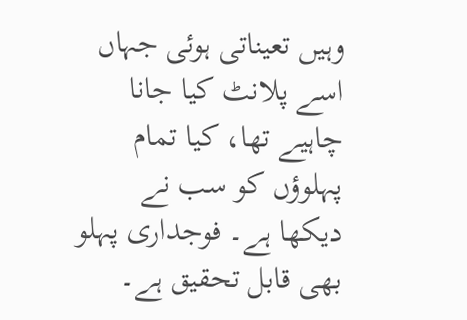وہیں تعیناتی ہوئی جہاں اسے پلانٹ کیا جانا چاہیے تھا، کیا تمام پہلوؤں کو سب نے دیکھا ہے۔ فوجداری پہلو بھی قابل تحقیق ہے۔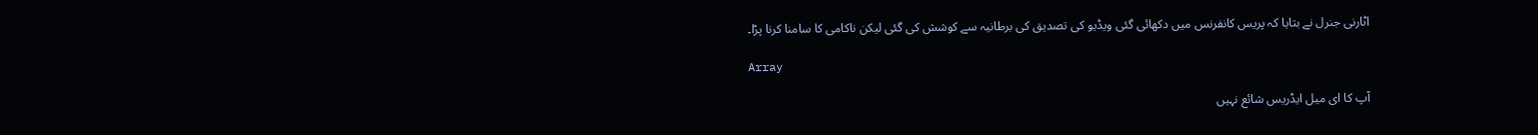اٹارنی جنرل نے بتایا کہ پریس کانفرنس میں دکھائی گئی ویڈیو کی تصدیق کی برطانیہ سے کوشش کی گئی لیکن ناکامی کا سامنا کرنا پڑا۔

Array

آپ کا ای میل ایڈریس شائع نہیں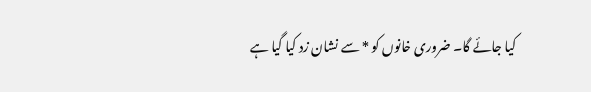کیا جائے گا۔ ضروری خانوں کو * سے نشان زد کیا گیا ہے